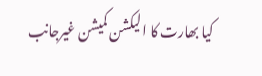کیا بھارت کا الیکشن کمیشن غیرجانب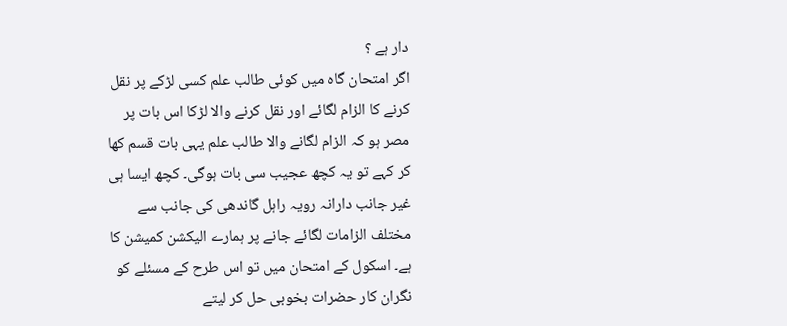دار ہے ؟
اگر امتحان گاہ میں کوئی طالب علم کسی لڑکے پر نقل کرنے کا الزام لگائے اور نقل کرنے والا لڑکا اس بات پر مصر ہو کہ الزام لگانے والا طالب علم یہی بات قسم کھا کر کہے تو یہ کچھ عجیب سی بات ہوگی۔ کچھ ایسا ہی غیر جانب دارانہ رویہ راہل گاندھی کی جانب سے مختلف الزامات لگائے جانے پر ہمارے الیکشن کمیشن کا ہے۔ اسکول کے امتحان میں تو اس طرح کے مسئلے کو نگران کار حضرات بخوبی حل کر لیتے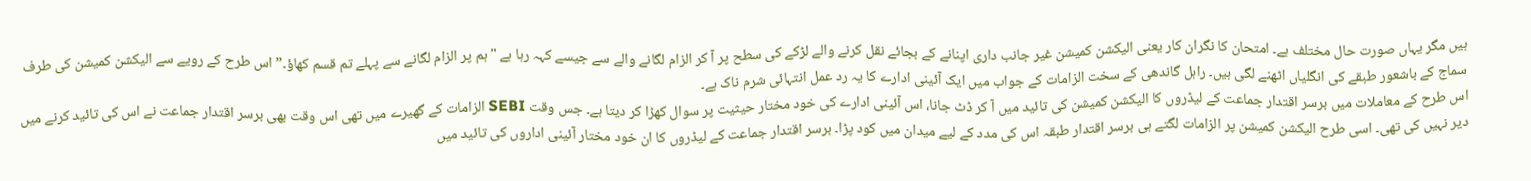ہیں مگر یہاں صورت حال مختلف ہے۔ امتحان کا نگران کار یعنی الیکشن کمیشن غیر جانب داری اپنانے کے بجائے نقل کرنے والے لڑکے کی سطح پر آ کر الزام لگانے والے سے جیسے کہہ رہا ہے "ہم پر الزام لگانے سے پہلے تم قسم کھاؤ۔” اس طرح کے رویے سے الیکشن کمیشن کی طرف سماج کے باشعور طبقے کی انگلیاں اٹھنے لگی ہیں۔ راہل گاندھی کے سخت الزامات کے جواب میں ایک آئینی ادارے کا یہ رد عمل انتہائی شرم ناک ہے۔
اس طرح کے معاملات میں برسر اقتدار جماعت کے لیڈروں کا الیکشن کمیشن کی تائید میں آ کر ڈٹ جانا، اس آئینی ادارے کی خود مختار حیثیت پر سوال کھڑا کر دیتا ہے۔ جس وقت SEBI الزامات کے گھیرے میں تھی اس وقت بھی برسر اقتدار جماعت نے اس کی تائید کرنے میں دیر نہیں کی تھی۔ اسی طرح الیکشن کمیشن پر الزامات لگتے ہی برسر اقتدار طبقہ اس کی مدد کے لیے میدان میں کود پڑا۔ برسر اقتدار جماعت کے لیڈروں کا ان خود مختار آئینی اداروں کی تائید میں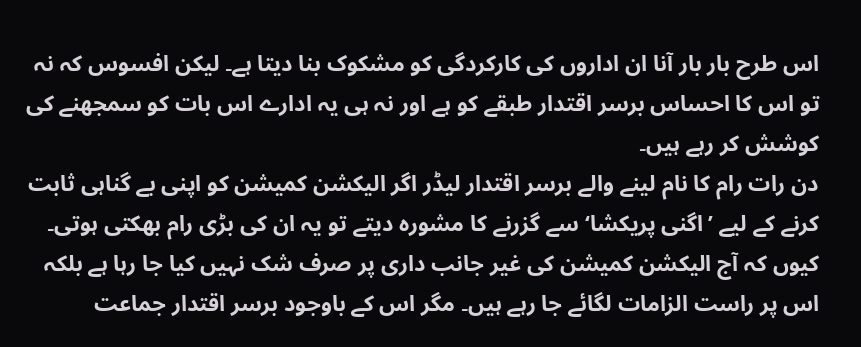اس طرح بار بار آنا ان اداروں کی کارکردگی کو مشکوک بنا دیتا ہے۔ لیکن افسوس کہ نہ تو اس کا احساس برسر اقتدار طبقے کو ہے اور نہ ہی یہ ادارے اس بات کو سمجھنے کی کوشش کر رہے ہیں۔
دن رات رام کا نام لینے والے برسر اقتدار لیڈر اگر الیکشن کمیشن کو اپنی بے گناہی ثابت کرنے کے لیے ’اگنی پریکشا‘ سے گزرنے کا مشورہ دیتے تو یہ ان کی بڑی رام بھکتی ہوتی۔ کیوں کہ آج الیکشن کمیشن کی غیر جانب داری پر صرف شک نہیں کیا جا رہا ہے بلکہ اس پر راست الزامات لگائے جا رہے ہیں۔ مگر اس کے باوجود برسر اقتدار جماعت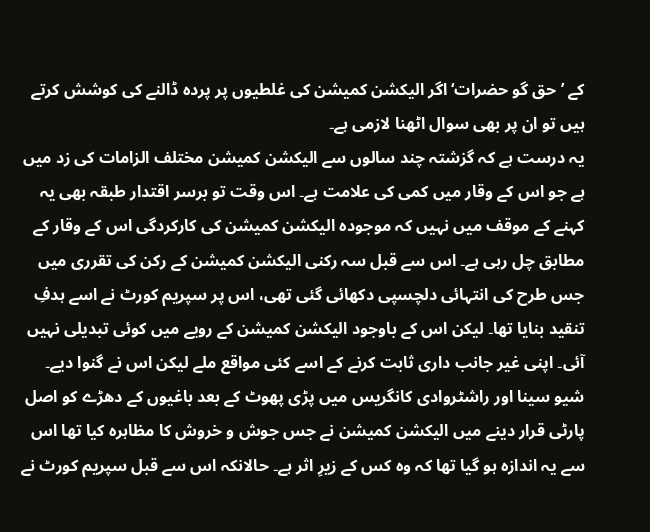کے ’حق گو حضرات‘ اگر الیکشن کمیشن کی غلطیوں پر پردہ ڈالنے کی کوشش کرتے ہیں تو ان پر بھی سوال اٹھنا لازمی ہے۔
یہ درست ہے کہ گزشتہ چند سالوں سے الیکشن کمیشن مختلف الزامات کی زد میں ہے جو اس کے وقار میں کمی کی علامت ہے۔ اس وقت تو برسر اقتدار طبقہ بھی یہ کہنے کے موقف میں نہیں کہ موجودہ الیکشن کمیشن کی کارکردگی اس کے وقار کے مطابق چل رہی ہے۔ اس سے قبل سہ رکنی الیکشن کمیشن کے رکن کی تقرری میں جس طرح کی انتہائی دلچسپی دکھائی گئی تھی، اس پر سپریم کورٹ نے اسے ہدفِ تنقید بنایا تھا۔ لیکن اس کے باوجود الیکشن کمیشن کے رویے میں کوئی تبدیلی نہیں آئی۔ اپنی غیر جانب داری ثابت کرنے کے اسے کئی مواقع ملے لیکن اس نے گنوا دیے۔
شیو سینا اور راشٹروادی کانگریس میں پڑی پھوٹ کے بعد باغیوں کے دھڑے کو اصل پارٹی قرار دینے میں الیکشن کمیشن نے جس جوش و خروش کا مظاہرہ کیا تھا اس سے یہ اندازہ ہو گیا تھا کہ وہ کس کے زیرِ اثر ہے۔ حالانکہ اس سے قبل سپریم کورٹ نے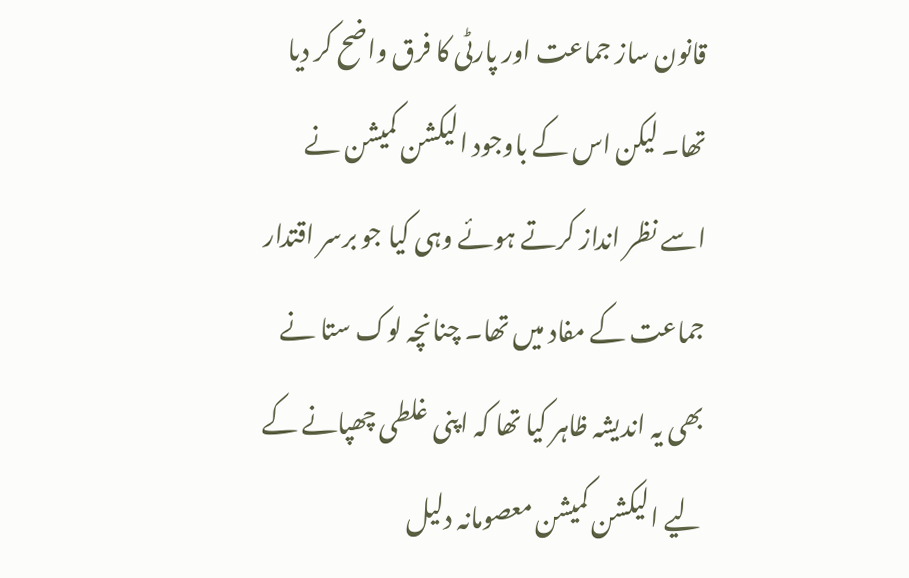قانون ساز جماعت اور پارٹی کا فرق واضح کر دیا تھا۔ لیکن اس کے باوجود الیکشن کمیشن نے اسے نظر انداز کرتے ہوئے وہی کیا جو برسر اقتدار جماعت کے مفاد میں تھا۔ چنانچہ لوک ستا نے بھی یہ اندیشہ ظاہر کیا تھا کہ اپنی غلطی چھپانے کے لیے الیکشن کمیشن معصومانہ دلیل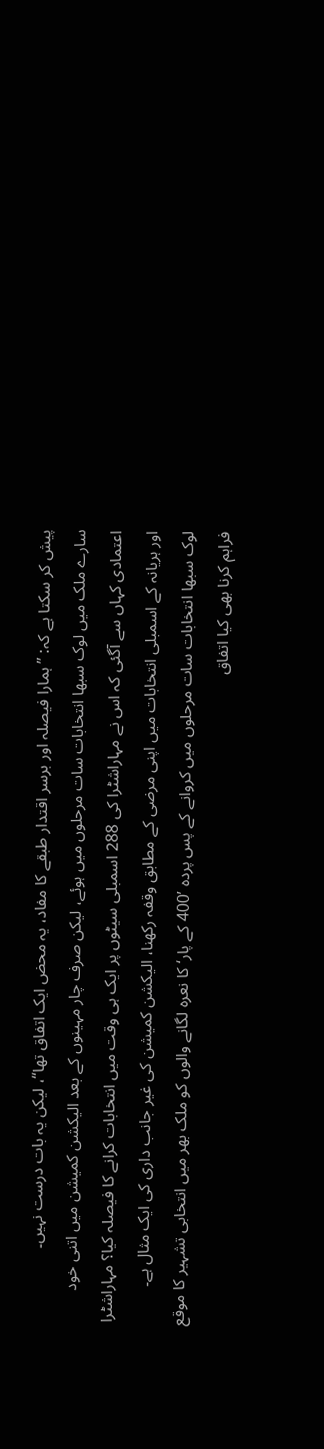پیش کر سکتا ہے کہ: ’’ہمارا فیصلہ اور برسر اقتدار طبقے کا مفاد، یہ محض ایک اتفاق تھا‘‘، لیکن یہ بات درست نہیں۔
سارے ملک میں لوک سبھا انتخابات سات مرحلوں میں ہوئے، لیکن صرف چار مہینوں کے بعد الیکشن کمیشن میں اتنی خود اعتمادی کہاں سے آگئی کہ اس نے مہاراشٹرا کی 288 اسمبلی سیٹوں پر ایک ہی وقت میں انتخابات کرانے کا فیصلہ کیا؟ مہاراشٹرا اور ہریانہ کے اسمبلی انتخابات میں اپنی مرضی کے مطابق وقفہ رکھنا، الیکشن کمیشن کی غیر جانب داری کی ایک مثال ہے۔
لوک سبھا انتخابات سات مرحلوں میں کروانے کے پس پردہ ’400 کے پار‘ کا نعرہ لگانے والوں کو ملک بھر میں انتخابی تشہیر کا موقع فراہم کرنا بھی کیا اتفاق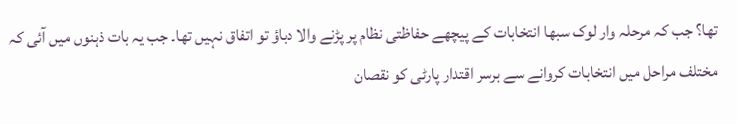تھا؟ جب کہ مرحلہ وار لوک سبھا انتخابات کے پیچھے حفاظتی نظام پر پڑنے والا دباؤ تو اتفاق نہیں تھا۔ جب یہ بات ذہنوں میں آئی کہ مختلف مراحل میں انتخابات کروانے سے برسر اقتدار پارٹی کو نقصان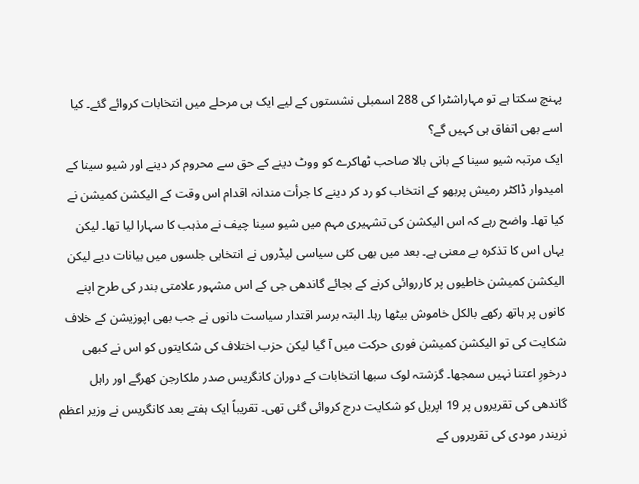پہنچ سکتا ہے تو مہاراشٹرا کی 288 اسمبلی نشستوں کے لیے ایک ہی مرحلے میں انتخابات کروائے گئے۔ کیا اسے بھی اتفاق ہی کہیں گے؟
ایک مرتبہ شیو سینا کے بانی بالا صاحب ٹھاکرے کو ووٹ دینے کے حق سے محروم کر دینے اور شیو سینا کے امیدوار ڈاکٹر رمیش پربھو کے انتخاب کو رد کر دینے کا جرأت مندانہ اقدام اس وقت کے الیکشن کمیشن نے کیا تھا۔ واضح رہے کہ اس الیکشن کی تشہیری مہم میں شیو سینا چیف نے مذہب کا سہارا لیا تھا۔ لیکن یہاں اس کا تذکرہ بے معنی ہے۔ بعد میں بھی کئی سیاسی لیڈروں نے انتخابی جلسوں میں بیانات دیے لیکن الیکشن کمیشن خاطیوں پر کارروائی کرنے کے بجائے گاندھی جی کے اس مشہور علامتی بندر کی طرح اپنے کانوں پر ہاتھ رکھے بالکل خاموش بیٹھا رہا۔ البتہ برسر اقتدار سیاست دانوں نے جب بھی اپوزیشن کے خلاف شکایت کی تو الیکشن کمیشن فوری حرکت میں آ گیا لیکن حزب اختلاف کی شکایتوں کو اس نے کبھی درخورِ اعتنا نہیں سمجھا۔ گزشتہ لوک سبھا انتخابات کے دوران کانگریس صدر ملکارجن کھرگے اور راہل گاندھی کی تقریروں پر 19 اپریل کو شکایت درج کروائی گئی تھی۔ تقریباً ایک ہفتے بعد کانگریس نے وزیر اعظم نریندر مودی کی تقریروں کے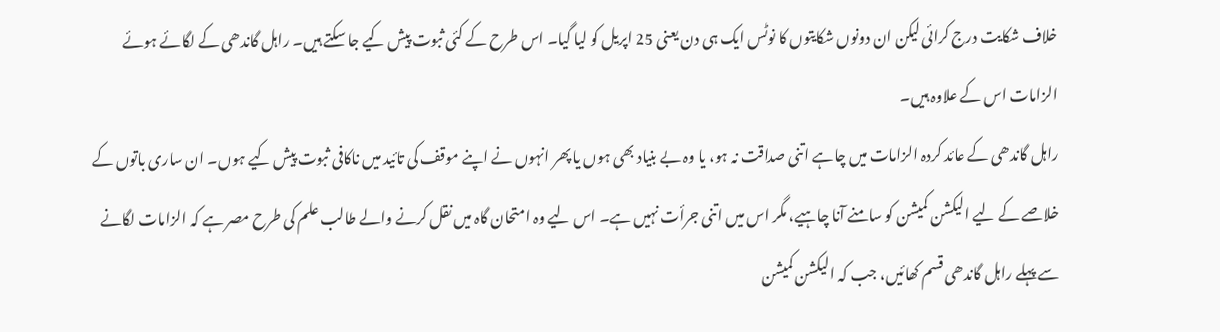خلاف شکایت درج کرائی لیکن ان دونوں شکایتوں کا نوٹس ایک ہی دن یعنی 25 اپریل کو لیا گیا۔ اس طرح کے کئی ثبوت پیش کیے جا سکتے ہیں۔ راہل گاندھی کے لگائے ہوئے الزامات اس کے علاوہ ہیں۔
راہل گاندھی کے عائد کردہ الزامات میں چاہے اتنی صداقت نہ ہو، یا وہ بے بنیاد بھی ہوں یا پھر انہوں نے اپنے موقف کی تائید میں ناکافی ثبوت پیش کیے ہوں۔ ان ساری باتوں کے خلاصے کے لیے الیکشن کمیشن کو سامنے آنا چاہیے، مگر اس میں اتنی جرأت نہیں ہے۔ اس لیے وہ امتحان گاہ میں نقل کرنے والے طالب علم کی طرح مصر ہے کہ الزامات لگانے سے پہلے راہل گاندھی قسم کھائیں، جب کہ الیکشن کمیشن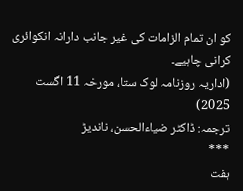کو ان تمام الزامات کی غیر جانب دارانہ انکوائری کرانی چاہیے۔
(اداریہ روزنامہ لوک ستا، مورخہ 11 اگست 2025)
ترجمہ: ڈاکٹر ضیاءالحسن، ناندیڑ
***
ہفت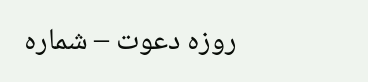روزہ دعوت – شمارہ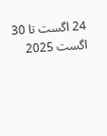24 اگست تا 30 اگست 2025